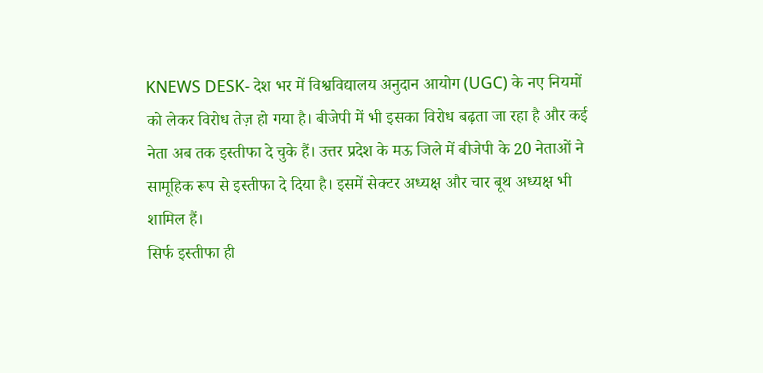KNEWS DESK- देश भर में विश्वविद्यालय अनुदान आयोग (UGC) के नए नियमों को लेकर विरोध तेज़ हो गया है। बीजेपी में भी इसका विरोध बढ़ता जा रहा है और कई नेता अब तक इस्तीफा दे चुके हैं। उत्तर प्रदेश के मऊ जिले में बीजेपी के 20 नेताओं ने सामूहिक रूप से इस्तीफा दे दिया है। इसमें सेक्टर अध्यक्ष और चार बूथ अध्यक्ष भी शामिल हैं।
सिर्फ इस्तीफा ही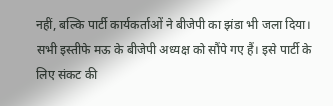नहीं, बल्कि पार्टी कार्यकर्ताओं ने बीजेपी का झंडा भी जला दिया। सभी इस्तीफे मऊ के बीजेपी अध्यक्ष को सौंपे गए हैं। इसे पार्टी के लिए संकट की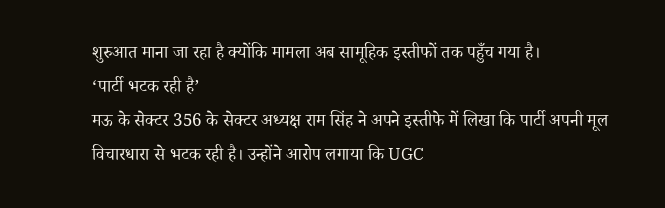शुरुआत माना जा रहा है क्योंकि मामला अब सामूहिक इस्तीफों तक पहुँच गया है।
‘पार्टी भटक रही है’
मऊ के सेक्टर 356 के सेक्टर अध्यक्ष राम सिंह ने अपने इस्तीफे में लिखा कि पार्टी अपनी मूल विचारधारा से भटक रही है। उन्होंने आरोप लगाया कि UGC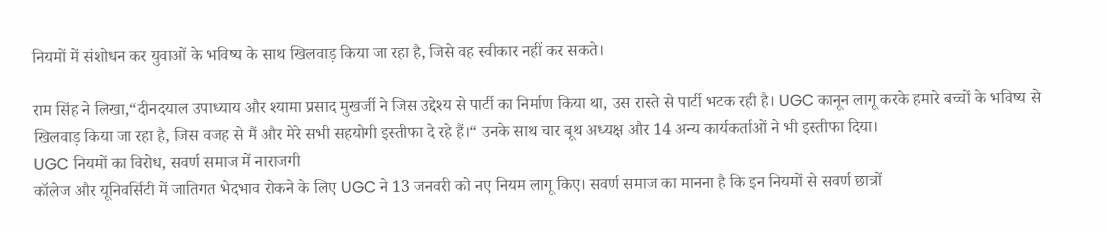नियमों में संशोधन कर युवाओं के भविष्य के साथ खिलवाड़ किया जा रहा है, जिसे वह स्वीकार नहीं कर सकते।

राम सिंह ने लिखा,“दीनदयाल उपाध्याय और श्यामा प्रसाद मुखर्जी ने जिस उद्देश्य से पार्टी का निर्माण किया था, उस रास्ते से पार्टी भटक रही है। UGC कानून लागू करके हमारे बच्चों के भविष्य से खिलवाड़ किया जा रहा है, जिस वजह से मैं और मेरे सभी सहयोगी इस्तीफा दे रहे हैं।“ उनके साथ चार बूथ अध्यक्ष और 14 अन्य कार्यकर्ताओं ने भी इस्तीफा दिया।
UGC नियमों का विरोध, सवर्ण समाज में नाराजगी
कॉलेज और यूनिवर्सिटी में जातिगत भेदभाव रोकने के लिए UGC ने 13 जनवरी को नए नियम लागू किए। सवर्ण समाज का मानना है कि इन नियमों से सवर्ण छात्रों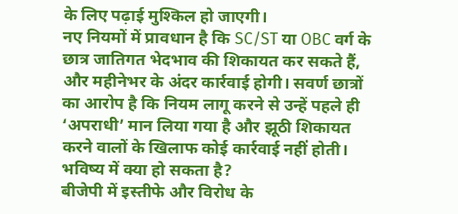के लिए पढ़ाई मुश्किल हो जाएगी।
नए नियमों में प्रावधान है कि SC/ST या OBC वर्ग के छात्र जातिगत भेदभाव की शिकायत कर सकते हैं, और महीनेभर के अंदर कार्रवाई होगी। सवर्ण छात्रों का आरोप है कि नियम लागू करने से उन्हें पहले ही ‘अपराधी’ मान लिया गया है और झूठी शिकायत करने वालों के खिलाफ कोई कार्रवाई नहीं होती।
भविष्य में क्या हो सकता है?
बीजेपी में इस्तीफे और विरोध के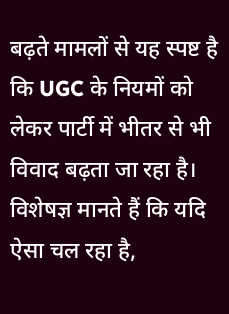बढ़ते मामलों से यह स्पष्ट है कि UGC के नियमों को लेकर पार्टी में भीतर से भी विवाद बढ़ता जा रहा है। विशेषज्ञ मानते हैं कि यदि ऐसा चल रहा है,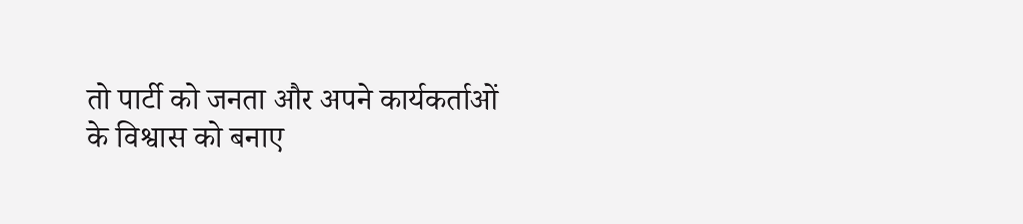तो पार्टी को जनता और अपने कार्यकर्ताओं के विश्वास को बनाए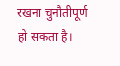रखना चुनौतीपूर्ण हो सकता है।